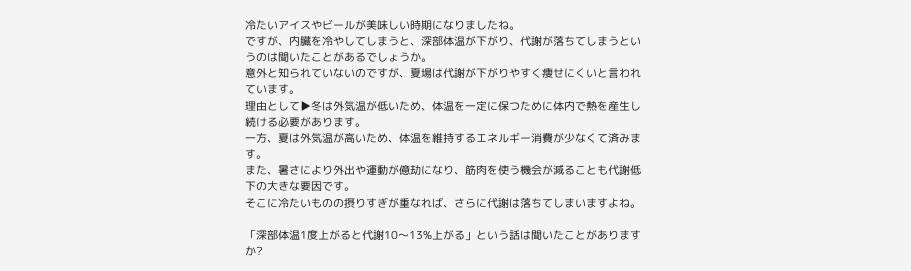冷たいアイスやビールが美味しい時期になりましたね。
ですが、内臓を冷やしてしまうと、深部体温が下がり、代謝が落ちてしまうというのは聞いたことがあるでしょうか。
意外と知られていないのですが、夏場は代謝が下がりやすく痩せにくいと言われています。
理由として▶冬は外気温が低いため、体温を一定に保つために体内で熱を産生し続ける必要があります。
一方、夏は外気温が高いため、体温を維持するエネルギー消費が少なくて済みます。
また、暑さにより外出や運動が億劫になり、筋肉を使う機会が減ることも代謝低下の大きな要因です。
そこに冷たいものの摂りすぎが重なれば、さらに代謝は落ちてしまいますよね。

「深部体温1度上がると代謝10〜13%上がる」という話は聞いたことがありますか?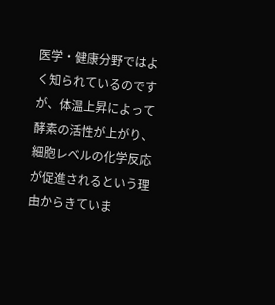医学・健康分野ではよく知られているのですが、体温上昇によって酵素の活性が上がり、細胞レベルの化学反応が促進されるという理由からきていま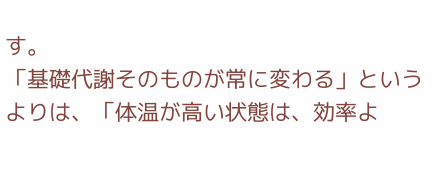す。
「基礎代謝そのものが常に変わる」というよりは、「体温が高い状態は、効率よ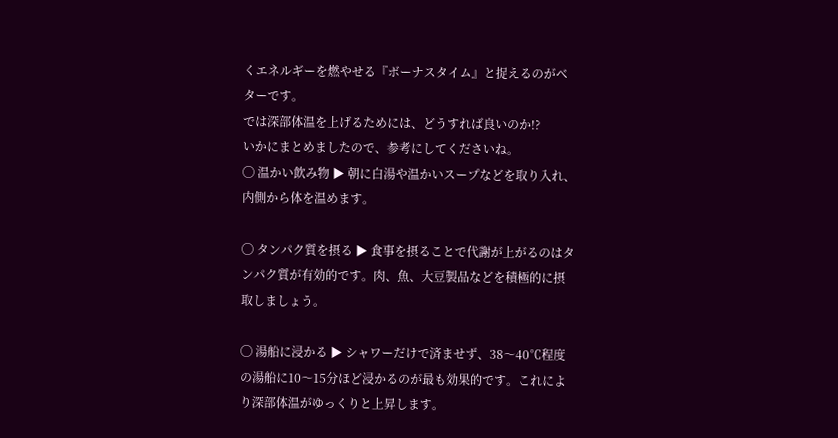くエネルギーを燃やせる『ボーナスタイム』と捉えるのがベターです。
では深部体温を上げるためには、どうすれば良いのか!?
いかにまとめましたので、参考にしてくださいね。
◯ 温かい飲み物 ▶ 朝に白湯や温かいスープなどを取り入れ、内側から体を温めます。

◯ タンパク質を摂る ▶ 食事を摂ることで代謝が上がるのはタンパク質が有効的です。肉、魚、大豆製品などを積極的に摂取しましょう。

◯ 湯船に浸かる ▶ シャワーだけで済ませず、38〜40℃程度の湯船に10〜15分ほど浸かるのが最も効果的です。これにより深部体温がゆっくりと上昇します。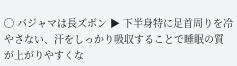◯ パジャマは長ズボン ▶ 下半身特に足首周りを冷やさない、汗をしっかり吸収することで睡眠の質が上がりやすくな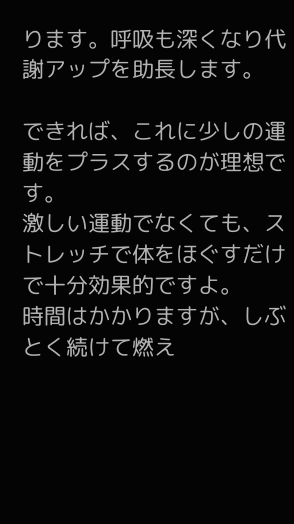ります。呼吸も深くなり代謝アップを助長します。

できれば、これに少しの運動をプラスするのが理想です。
激しい運動でなくても、ストレッチで体をほぐすだけで十分効果的ですよ。
時間はかかりますが、しぶとく続けて燃え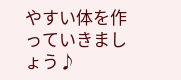やすい体を作っていきましょう♪